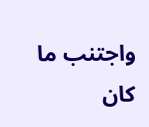واجتنب ما كان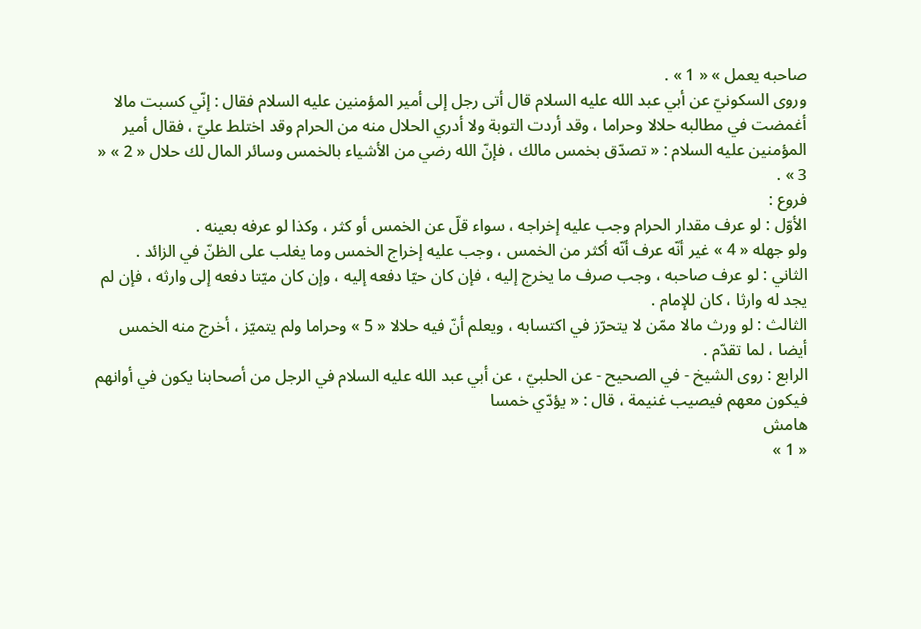صاحبه يعمل » « 1 » .
وروى السكونيّ عن أبي عبد الله عليه السلام قال أتى رجل إلى أمير المؤمنين عليه السلام فقال : إنّي كسبت مالا أغمضت في مطالبه حلالا وحراما ، وقد أردت التوبة ولا أدري الحلال منه من الحرام وقد اختلط عليّ ، فقال أمير المؤمنين عليه السلام : « تصدّق بخمس مالك ، فإنّ الله رضي من الأشياء بالخمس وسائر المال لك حلال « 2 » « 3 » .
فروع :
الأوّل : لو عرف مقدار الحرام وجب عليه إخراجه ، سواء قلّ عن الخمس أو كثر ، وكذا لو عرفه بعينه .
ولو جهله « 4 » غير أنّه عرف أنّه أكثر من الخمس ، وجب عليه إخراج الخمس وما يغلب على الظنّ في الزائد .
الثاني : لو عرف صاحبه ، وجب صرف ما يخرج إليه ، فإن كان حيّا دفعه إليه ، وإن كان ميّتا دفعه إلى وارثه ، فإن لم يجد له وارثا ، كان للإمام .
الثالث : لو ورث مالا ممّن لا يتحرّز في اكتسابه ، ويعلم أنّ فيه حلالا « 5 » وحراما ولم يتميّز ، أخرج منه الخمس أيضا ، لما تقدّم .
الرابع : روى الشيخ - في الصحيح - عن الحلبيّ ، عن أبي عبد الله عليه السلام في الرجل من أصحابنا يكون في أوانهم فيكون معهم فيصيب غنيمة ، قال : « يؤدّي خمسا
هامش
« 1 »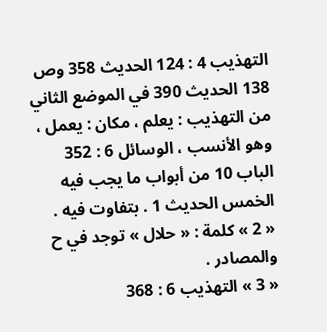التهذيب 4 : 124 الحديث 358 وص 138 الحديث 390 في الموضع الثاني من التهذيب : يعلم ، مكان : يعمل ، وهو الأنسب ، الوسائل 6 : 352 الباب 10 من أبواب ما يجب فيه الخمس الحديث 1 . بتفاوت فيه .
« 2 » كلمة : « حلال » توجد في ح والمصادر .
« 3 » التهذيب 6 : 368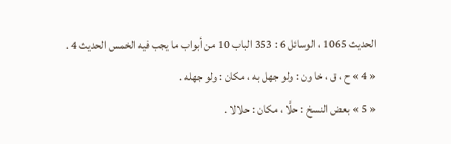الحديث 1065 ، الوسائل 6 : 353 الباب 10 من أبواب ما يجب فيه الخمس الحديث 4 .
« 4 » ح ، ق ، خا ون : ولو جهل به ، مكان : ولو جهله .
« 5 » بعض النسخ : حلَّا ، مكان : حلالا .